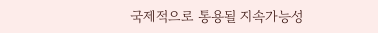국제적으로 통용될 지속가능성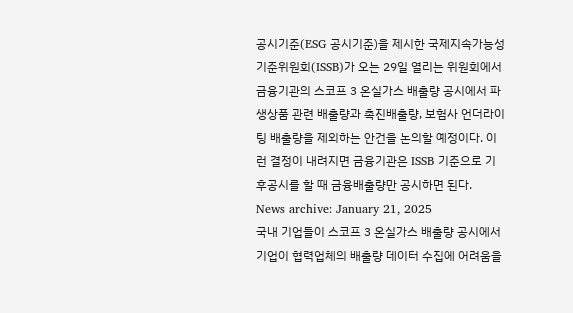공시기준(ESG 공시기준)을 제시한 국제지속가능성기준위원회(ISSB)가 오는 29일 열리는 위원회에서 금융기관의 스코프 3 온실가스 배출량 공시에서 파생상품 관련 배출량과 촉진배출량, 보험사 언더라이팅 배출량을 제외하는 안건을 논의할 예정이다. 이런 결정이 내려지면 금융기관은 ISSB 기준으로 기후공시를 할 때 금융배출량만 공시하면 된다.
News archive: January 21, 2025
국내 기업들이 스코프 3 온실가스 배출량 공시에서 기업이 협력업체의 배출량 데이터 수집에 어려움을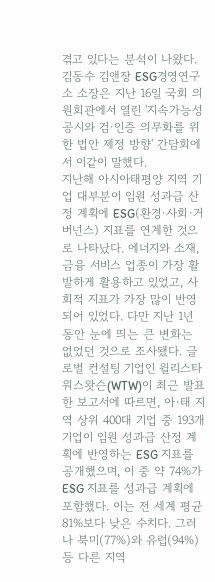겪고 있다는 분석이 나왔다. 김동수 김앤장 ESG경영연구소 소장은 지난 16일 국회 의원회관에서 열린 '지속가능성 공시와 검·인증 의무화를 위한 법안 제정 방향' 간담회에서 이같이 말했다.
지난해 아시아태평양 지역 기업 대부분이 임원 성과급 산정 계획에 ESG(환경·사회·거버넌스) 지표를 연계한 것으로 나타났다. 에너지와 소재, 금융 서비스 업종이 가장 활발하게 활용하고 있었고, 사회적 지표가 가장 많이 반영되어 있었다. 다만 지난 1년 동안 눈에 띄는 큰 변화는 없었던 것으로 조사됐다. 글로벌 컨설팅 기업인 윌리스타워스왓슨(WTW)이 최근 발표한 보고서에 따르면, 아·태 지역 상위 400대 기업 중 193개 기업이 임원 성과급 산정 계획에 반영하는 ESG 지표를 공개했으며, 이 중 약 74%가 ESG 지표를 성과급 계획에 포함했다. 이는 전 세계 평균 81%보다 낮은 수치다. 그러나 북미(77%)와 유럽(94%) 등 다른 지역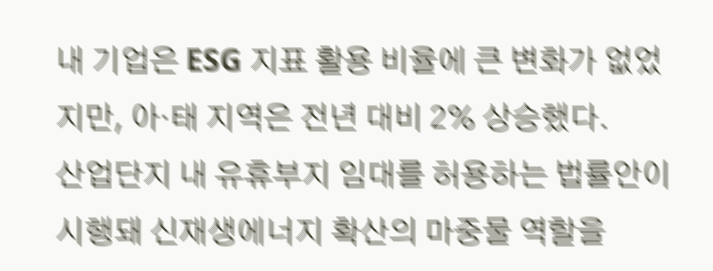내 기업은 ESG 지표 활용 비율에 큰 변화가 없었지만, 아·태 지역은 전년 대비 2% 상승했다.
산업단지 내 유휴부지 임대를 허용하는 법률안이 시행돼 신재생에너지 확산의 마중물 역할을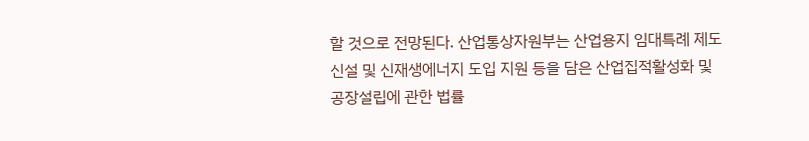할 것으로 전망된다. 산업통상자원부는 산업용지 임대특례 제도 신설 및 신재생에너지 도입 지원 등을 담은 산업집적활성화 및 공장설립에 관한 법률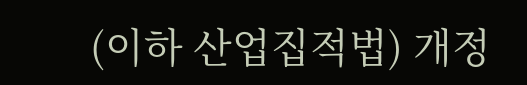(이하 산업집적법) 개정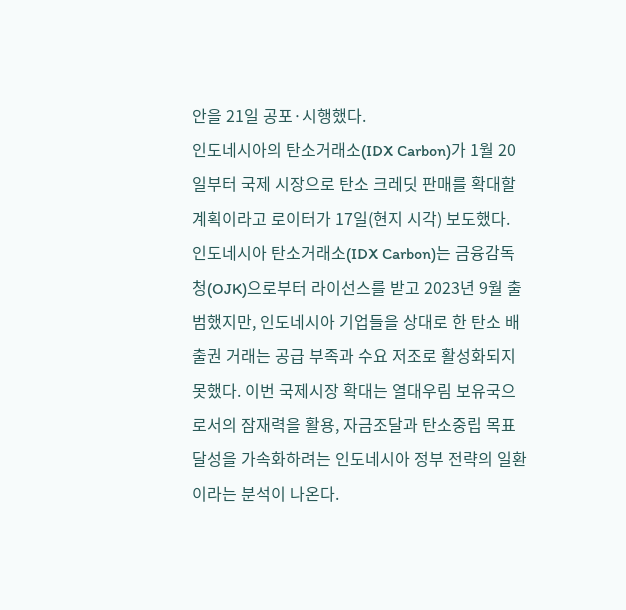안을 21일 공포·시행했다.
인도네시아의 탄소거래소(IDX Carbon)가 1월 20일부터 국제 시장으로 탄소 크레딧 판매를 확대할 계획이라고 로이터가 17일(현지 시각) 보도했다. 인도네시아 탄소거래소(IDX Carbon)는 금융감독청(OJK)으로부터 라이선스를 받고 2023년 9월 출범했지만, 인도네시아 기업들을 상대로 한 탄소 배출권 거래는 공급 부족과 수요 저조로 활성화되지 못했다. 이번 국제시장 확대는 열대우림 보유국으로서의 잠재력을 활용, 자금조달과 탄소중립 목표 달성을 가속화하려는 인도네시아 정부 전략의 일환이라는 분석이 나온다.